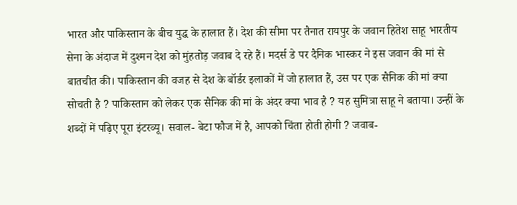भारत और पाकिस्तान के बीच युद्ध के हालात हैं। देश की सीमा पर तैनात रायपुर के जवान हितेश साहू भारतीय सेना के अंदाज में दुश्मन देश को मुंहतोड़ जवाब दे रहे हैं। मदर्स डे पर दैनिक भास्कर ने इस जवान की मां से बातचीत की। पाकिस्तान की वजह से देश के बॉर्डर इलाकों में जो हालात हैं, उस पर एक सैनिक की मां क्या सोचती है ? पाकिस्तान को लेकर एक सैनिक की मां के अंदर क्या भाव है ? यह सुमित्रा साहू ने बताया। उन्हीं के शब्दों में पढ़िए पूरा इंटरव्यू। सवाल- बेटा फौज में है, आपको चिंता होती होगी ? जवाब-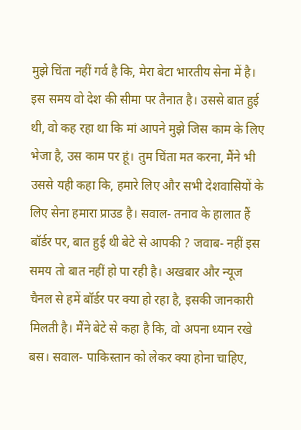मुझे चिंता नहीं गर्व है कि, मेरा बेटा भारतीय सेना में है। इस समय वो देश की सीमा पर तैनात है। उससे बात हुई थी, वो कह रहा था कि मां आपने मुझे जिस काम के लिए भेजा है, उस काम पर हूं। तुम चिंता मत करना, मैंने भी उससे यही कहा कि, हमारे लिए और सभी देशवासियों के लिए सेना हमारा प्राउड है। सवाल- तनाव के हालात हैं बॉर्डर पर, बात हुई थी बेटे से आपकी ? जवाब- नहीं इस समय तो बात नहीं हो पा रही है। अखबार और न्यूज चैनल से हमें बॉर्डर पर क्या हो रहा है, इसकी जानकारी मिलती है। मैंने बेटे से कहा है कि, वो अपना ध्यान रखे बस। सवाल- पाकिस्तान को लेकर क्या होना चाहिए,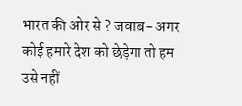भारत की ओर से ? जवाब- अगर कोई हमारे देश को छेड़ेगा तो हम उसे नहीं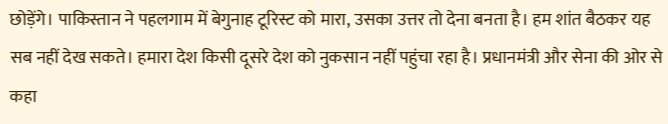छोड़ेंगे। पाकिस्तान ने पहलगाम में बेगुनाह टूरिस्ट को मारा, उसका उत्तर तो देना बनता है। हम शांत बैठकर यह सब नहीं देख सकते। हमारा देश किसी दूसरे देश को नुकसान नहीं पहुंचा रहा है। प्रधानमंत्री और सेना की ओर से कहा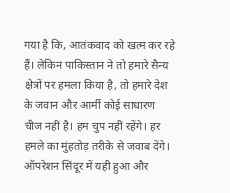गया है कि, आतंकवाद को खत्म कर रहे हैं। लेकिन पाकिस्तान ने तो हमारे सैन्य क्षेत्रों पर हमला किया है, तो हमारे देश के जवान और आर्मी कोई साधारण चीज नहीं है। हम चुप नहीं रहेंगे। हर हमले का मुंहतोड़ तरीके से जवाब देंगे। ऑपरेशन सिंदूर में यही हुआ और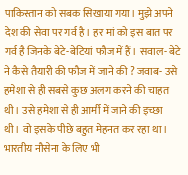पाकिस्तान को सबक सिखाया गया। मुझे अपने देश की सेवा पर गर्व है। हर मां को इस बात पर गर्व है जिनके बेटे-बेटियां फौज में हैं। सवाल- बेटे ने कैसे तैयारी की फौज में जाने की ? जवाब- उसे हमेशा से ही सबसे कुछ अलग करने की चाहत थी। उसे हमेशा से ही आर्मी में जाने की इच्छा थी। वो इसके पीछे बहुत मेहनत कर रहा था। भारतीय नौसेना के लिए भी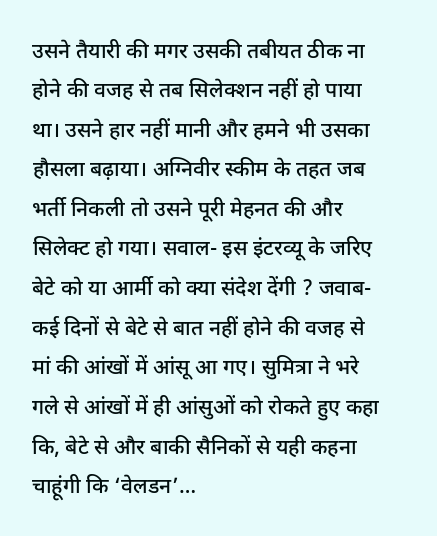उसने तैयारी की मगर उसकी तबीयत ठीक ना होने की वजह से तब सिलेक्शन नहीं हो पाया था। उसने हार नहीं मानी और हमने भी उसका हौसला बढ़ाया। अग्निवीर स्कीम के तहत जब भर्ती निकली तो उसने पूरी मेहनत की और सिलेक्ट हो गया। सवाल- इस इंटरव्यू के जरिए बेटे को या आर्मी को क्या संदेश देंगी ? जवाब- कई दिनों से बेटे से बात नहीं होने की वजह से मां की आंखों में आंसू आ गए। सुमित्रा ने भरे गले से आंखों में ही आंसुओं को रोकते हुए कहा कि, बेटे से और बाकी सैनिकों से यही कहना चाहूंगी कि ‘वेलडन’…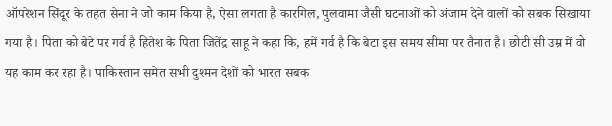ऑपरेशन सिंदूर के तहत सेना ने जो काम किया है, ऐसा लगता है कारगिल, पुलवामा जैसी घटनाओं को अंजाम देने वालों को सबक सिखाया गया है। पिता को बेटे पर गर्व है हितेश के पिता जितेंद्र साहू ने कहा कि, हमें गर्व है कि बेटा इस समय सीमा पर तैनात है। छोटी सी उम्र में वो यह काम कर रहा है। पाकिस्तान समेत सभी दुश्मन देशों को भारत सबक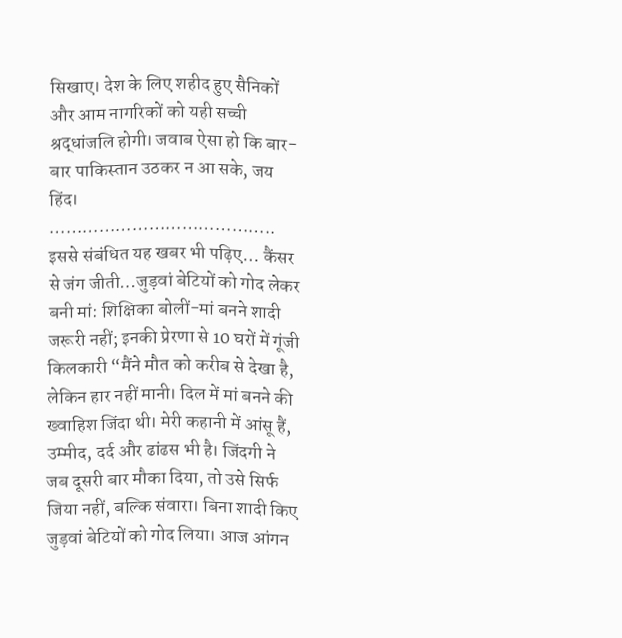सिखाए। देश के लिए शहीद हुए सैनिकों और आम नागरिकों को यही सच्ची श्रद्धांजलि होगी। जवाब ऐसा हो कि बार-बार पाकिस्तान उठकर न आ सके, जय हिंद। ………………………………….. इससे संबंधित यह खबर भी पढ़िए… कैंसर से जंग जीती…जुड़वां बेटियों को गोद लेकर बनी मां: शिक्षिका बोलीं-मां बनने शादी जरूरी नहीं; इनकी प्रेरणा से 10 घरों में गूंजी किलकारी “मैंने मौत को करीब से देखा है, लेकिन हार नहीं मानी। दिल में मां बनने की ख्वाहिश जिंदा थी। मेरी कहानी में आंसू हैं, उम्मीद, दर्द और ढांढस भी है। जिंदगी ने जब दूसरी बार मौका दिया, तो उसे सिर्फ जिया नहीं, बल्कि संवारा। बिना शादी किए जुड़वां बेटियों को गोद लिया। आज आंगन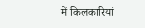में किलकारियां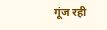गूंज रही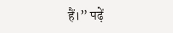हैं।” पढ़ें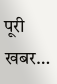पूरी खबर…